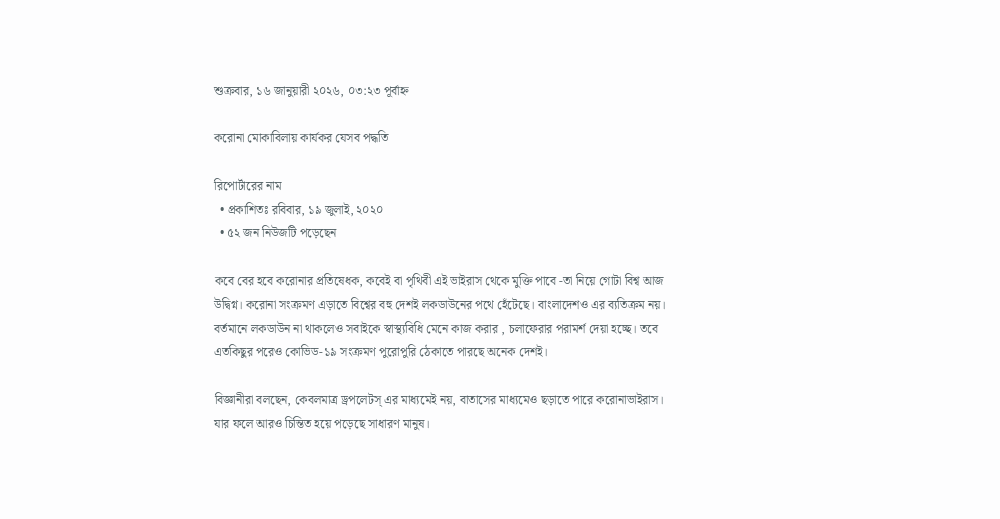শুক্রবার, ১৬ জানুয়ারী ২০২৬, ০৩:২৩ পূর্বাহ্ন

করোনা মোকাবিলায় কার্যকর যেসব পদ্ধতি

রিপোর্টারের নাম
  • প্রকাশিতঃ রবিবার, ১৯ জুলাই, ২০২০
  • ৫২ জন নিউজটি পড়েছেন

কবে বের হবে করোনার প্রতিষেধক, কবেই বা পৃথিবী এই ভাইরাস থেকে মুক্তি পাবে -তা নিয়ে গোটা বিশ্ব আজ উদ্বিগ্ন। করোনা সংক্রমণ এড়াতে বিশ্বের বহু দেশই লকডাউনের পথে হেঁটেছে। বাংলাদেশও এর ব্যতিক্রম নয়। বর্তমানে লকডাউন না থাকলেও সবাইকে স্বাস্থ্যবিধি মেনে কাজ করার , চলাফেরার পরামর্শ দেয়া হচ্ছে। তবে এতকিছুর পরেও কোভিড-১৯ সংক্রমণ পুরোপুরি ঠেকাতে পারছে অনেক দেশই।

বিজ্ঞানীরা বলছেন, কেবলমাত্র ড্রপলেটস্ এর মাধ্যমেই নয়, বাতাসের মাধ্যমেও ছড়াতে পারে করোনাভাইরাস। যার ফলে আরও চিন্তিত হয়ে পড়েছে সাধারণ মানুষ।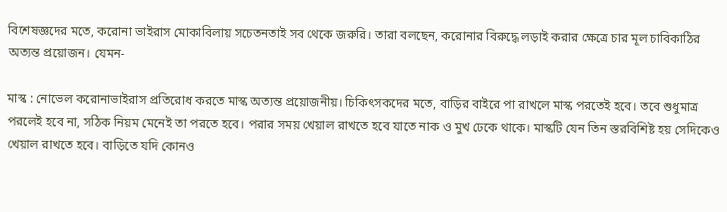বিশেষজ্ঞদের মতে, করোনা ভাইরাস মোকাবিলায় সচেতনতাই সব থেকে জরুরি। তারা বলছেন, করোনার বিরুদ্ধে লড়াই করার ক্ষেত্রে চার মূল চাবিকাঠির অত্যন্ত প্রয়োজন। যেমন-

মাস্ক : নোভেল করোনাভাইরাস প্রতিরোধ করতে মাস্ক অত্যন্ত প্রয়োজনীয়। চিকিৎসকদের মতে, বাড়ির বাইরে পা রাখলে মাস্ক পরতেই হবে। তবে শুধুমাত্র পরলেই হবে না, সঠিক নিয়ম মেনেই তা পরতে হবে। পরার সময় খেয়াল রাখতে হবে যাতে নাক ও মুখ ঢেকে থাকে। মাস্কটি যেন তিন স্তরবিশিষ্ট হয় সেদিকেও খেয়াল রাখতে হবে। বাড়িতে যদি কোনও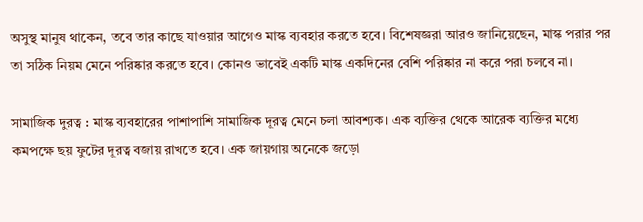অসুস্থ মানুষ থাকেন, তবে তার কাছে যাওয়ার আগেও মাস্ক ব্যবহার করতে হবে। বিশেষজ্ঞরা আরও জানিয়েছেন, মাস্ক পরার পর তা সঠিক নিয়ম মেনে পরিষ্কার করতে হবে। কোনও ভাবেই একটি মাস্ক একদিনের বেশি পরিষ্কার না করে পরা চলবে না।

সামাজিক দুরত্ব : মাস্ক ব্যবহারের পাশাপাশি সামাজিক দূরত্ব মেনে চলা আবশ্যক। এক ব্যক্তির থেকে আরেক ব্যক্তির মধ্যে কমপক্ষে ছয় ফুটের দূরত্ব বজায় রাখতে হবে। এক জায়গায় অনেকে জড়ো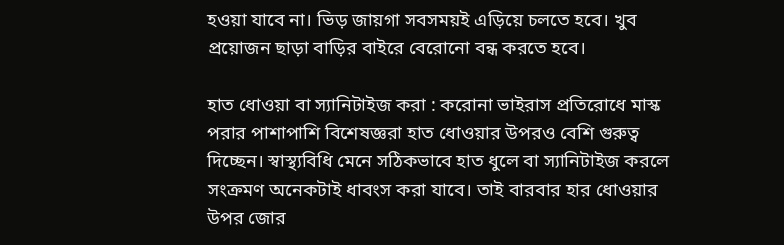হওয়া যাবে না। ভিড় জায়গা সবসময়ই এড়িয়ে চলতে হবে। খুব প্রয়োজন ছাড়া বাড়ির বাইরে বেরোনো বন্ধ করতে হবে।

হাত ধোওয়া বা স্যানিটাইজ করা : করোনা ভাইরাস প্রতিরোধে মাস্ক পরার পাশাপাশি বিশেষজ্ঞরা হাত ধোওয়ার উপরও বেশি গুরুত্ব দিচ্ছেন। স্বাস্থ্যবিধি মেনে সঠিকভাবে হাত ধুলে বা স্যানিটাইজ করলে সংক্রমণ অনেকটাই ধাবংস করা যাবে। তাই বারবার হার ধোওয়ার উপর জোর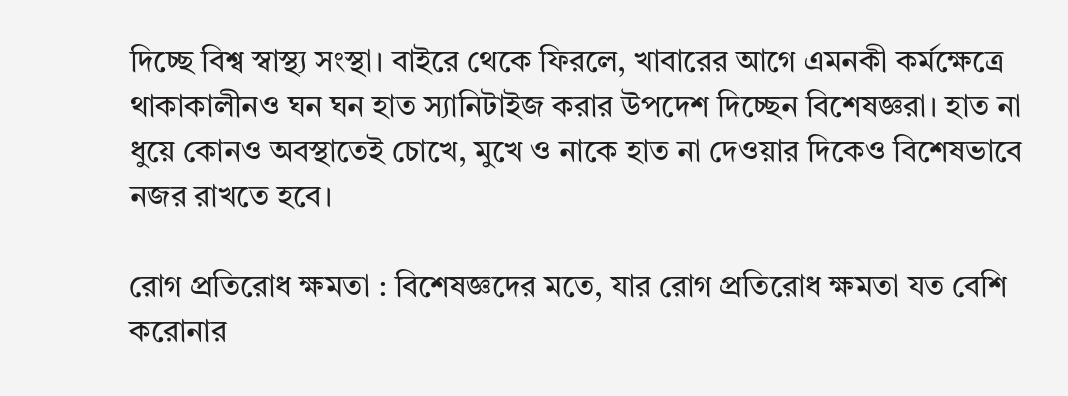দিচ্ছে বিশ্ব স্বাস্থ্য সংস্থা। বাইরে থেকে ফিরলে, খাবারের আগে এমনকী কর্মক্ষেত্রে থাকাকালীনও ঘন ঘন হাত স্যানিটাইজ করার উপদেশ দিচ্ছেন বিশেষজ্ঞরা। হাত না ধুয়ে কোনও অবস্থাতেই চোখে, মুখে ও নাকে হাত না দেওয়ার দিকেও বিশেষভাবে নজর রাখতে হবে।

রোগ প্রতিরোধ ক্ষমতা : বিশেষজ্ঞদের মতে, যার রোগ প্রতিরোধ ক্ষমতা যত বেশি করোনার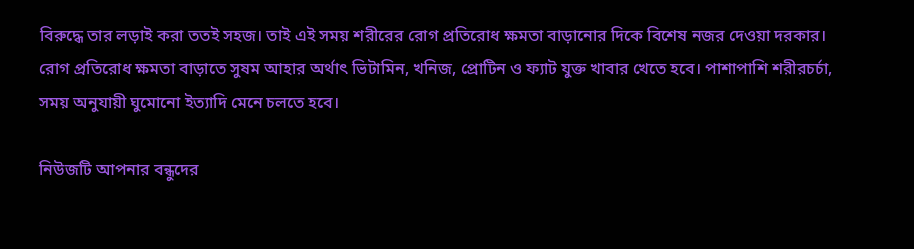বিরুদ্ধে তার লড়াই করা ততই সহজ। তাই এই সময় শরীরের রোগ প্রতিরোধ ক্ষমতা বাড়ানোর দিকে বিশেষ নজর দেওয়া দরকার। রোগ প্রতিরোধ ক্ষমতা বাড়াতে সুষম আহার অর্থাৎ ভিটামিন, খনিজ, প্রোটিন ও ফ্যাট যুক্ত খাবার খেতে হবে। পাশাপাশি শরীরচর্চা, সময় অনুযায়ী ঘুমোনো ইত্যাদি মেনে চলতে হবে।

নিউজটি আপনার বন্ধুদের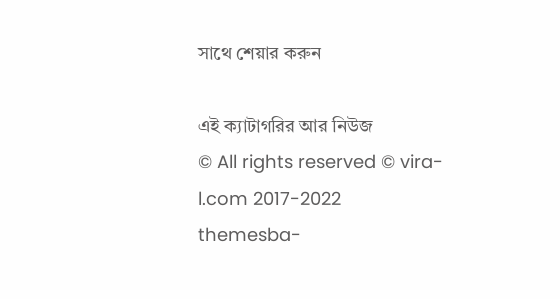সাথে শেয়ার করুন

এই ক্যাটাগরির আর নিউজ
© All rights reserved © vira-l.com 2017-2022
themesba-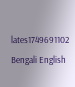lates1749691102
Bengali English